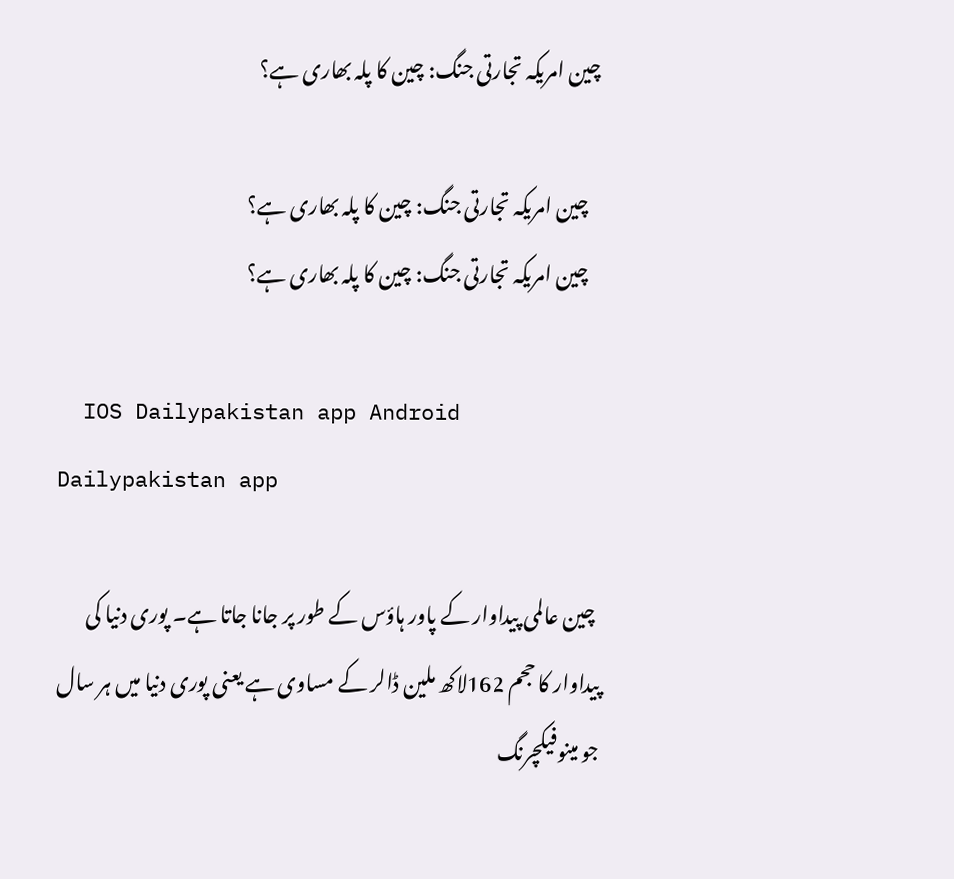چین امریکہ تجارتی جنگ: چین کا پلہ بھاری ہے؟

   چین امریکہ تجارتی جنگ: چین کا پلہ بھاری ہے؟
   چین امریکہ تجارتی جنگ: چین کا پلہ بھاری ہے؟

  IOS Dailypakistan app Android Dailypakistan app

 چین عالمی پیداوار کے پاور ہاؤس کے طور پر جانا جاتا ہے۔ پوری دنیا کی پیداوار کا حجم 162لاکھ ملین ڈالر کے مساوی ہے یعنی پوری دنیا میں ہر سال جو مینوفیکچرنگ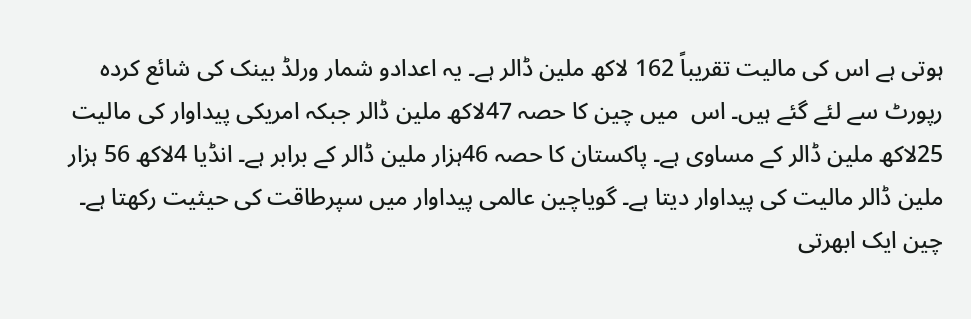ہوتی ہے اس کی مالیت تقریباً 162 لاکھ ملین ڈالر ہے۔ یہ اعدادو شمار ورلڈ بینک کی شائع کردہ رپورٹ سے لئے گئے ہیں۔ اس  میں چین کا حصہ 47لاکھ ملین ڈالر جبکہ امریکی پیداوار کی مالیت 25لاکھ ملین ڈالر کے مساوی ہے۔ پاکستان کا حصہ 46ہزار ملین ڈالر کے برابر ہے۔ انڈیا 4لاکھ 56 ہزار ملین ڈالر مالیت کی پیداوار دیتا ہے۔ گویاچین عالمی پیداوار میں سپرطاقت کی حیثیت رکھتا ہے۔ چین ایک ابھرتی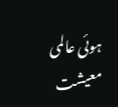ہوئی عالمی معیشت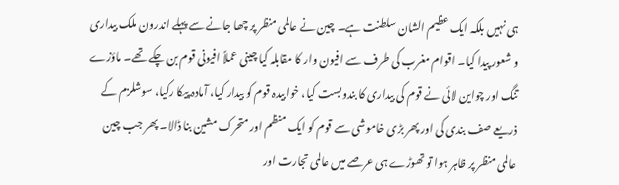ہی نہیں بلکہ ایک عظیم الشان سلطنت ہے۔ چین نے عالمی منظر پر چھا جانے سے پہلے اندرون ملک بیداری و شعور پیدا کیا۔ اقوام مغرب کی طرف سے افیون وار کا مقابلہ کیا چینی عملاً افیونی قوم بن چکے تھے۔ ماؤزے تنگ اور چواین لائی نے قوم کی بیداری کا بندوبست کیا، خوابیدہ قوم کو بیدار کیا، آمادہ پیکا رکیا، سوشلزم کے ذریعے صف بندی کی اور پھر بڑی خاموشی سے قوم کو ایک منظم اور متحرک مشین بنا ڈالا۔ پھر جب چین عالمی منظر پر ظاہر ہوا تو تھوڑے ہی عرصے میں عالمی تجارت اور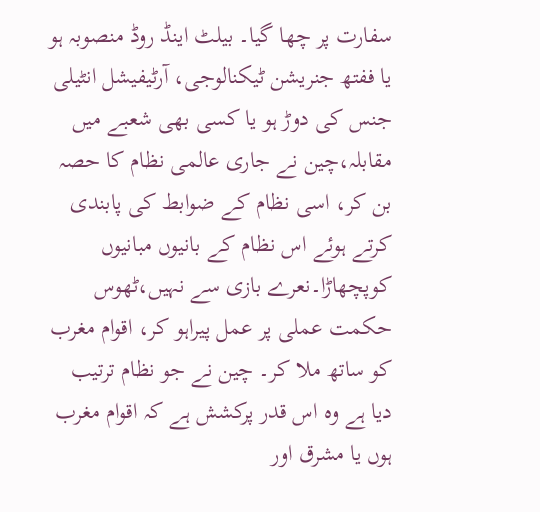سفارت پر چھا گیا۔ بیلٹ اینڈ روڈ منصوبہ ہو یا ففتھ جنریشن ٹیکنالوجی، آرٹیفیشل انٹیلی جنس کی دوڑ ہو یا کسی بھی شعبے میں مقابلہ،چین نے جاری عالمی نظام کا حصہ بن کر، اسی نظام کے ضوابط کی پابندی کرتے ہوئے اس نظام کے بانیوں مبانیوں کوپچھاڑا۔نعرے بازی سے نہیں،ٹھوس حکمت عملی پر عمل پیراہو کر، اقوام مغرب کو ساتھ ملا کر۔ چین نے جو نظام ترتیب دیا ہے وہ اس قدر پرکشش ہے کہ اقوام مغرب ہوں یا مشرق اور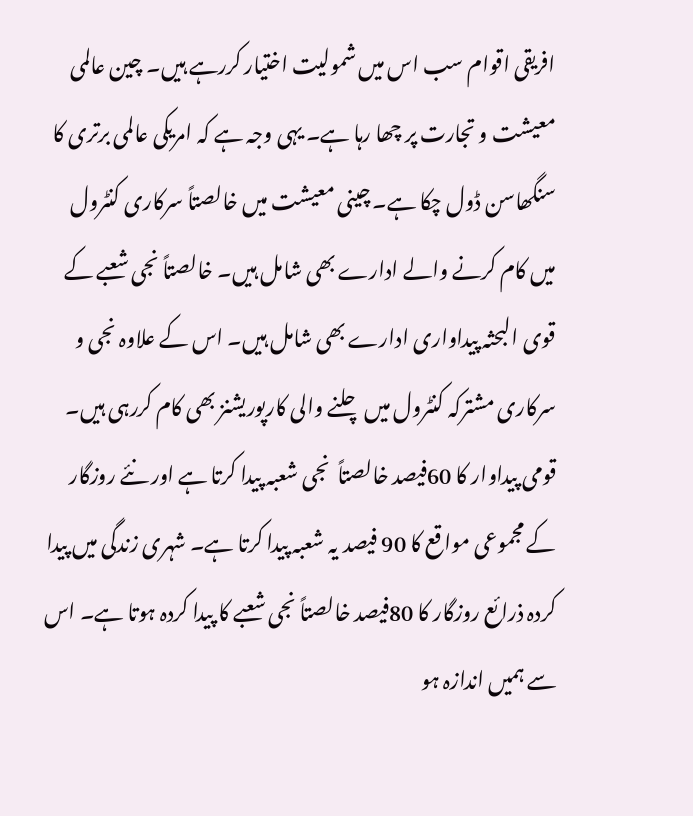افریقی اقوام سب اس میں شمولیت اختیار کررہے ہیں۔ چین عالمی معیشت و تجارت پر چھا رہا ہے۔ یہی وجہ ہے کہ امریکی عالمی برتری کا سنگھاسن ڈول چکا ہے۔ چینی معیشت میں خالصتاً سرکاری کنٹرول میں کام کرنے والے ادارے بھی شامل ہیں۔ خالصتاً نجی شعبے کے قوی البحثہ پیداواری ادارے بھی شامل ہیں۔ اس کے علاوہ نجی و سرکاری مشترکہ کنٹرول میں چلنے والی کارپوریشنز بھی کام کررہی ہیں۔ قومی پیداوار کا 60فیصد خالصتاً  نجی شعبہ پیدا کرتا ہے اور نئے روزگار کے مجموعی مواقع کا 90 فیصد یہ شعبہ پیدا کرتا ہے۔ شہری زندگی میں پیدا کردہ ذرائع روزگار کا 80فیصد خالصتاً نجی شعبے کا پیدا کردہ ہوتا ہے۔ اس سے ہمیں اندازہ ہو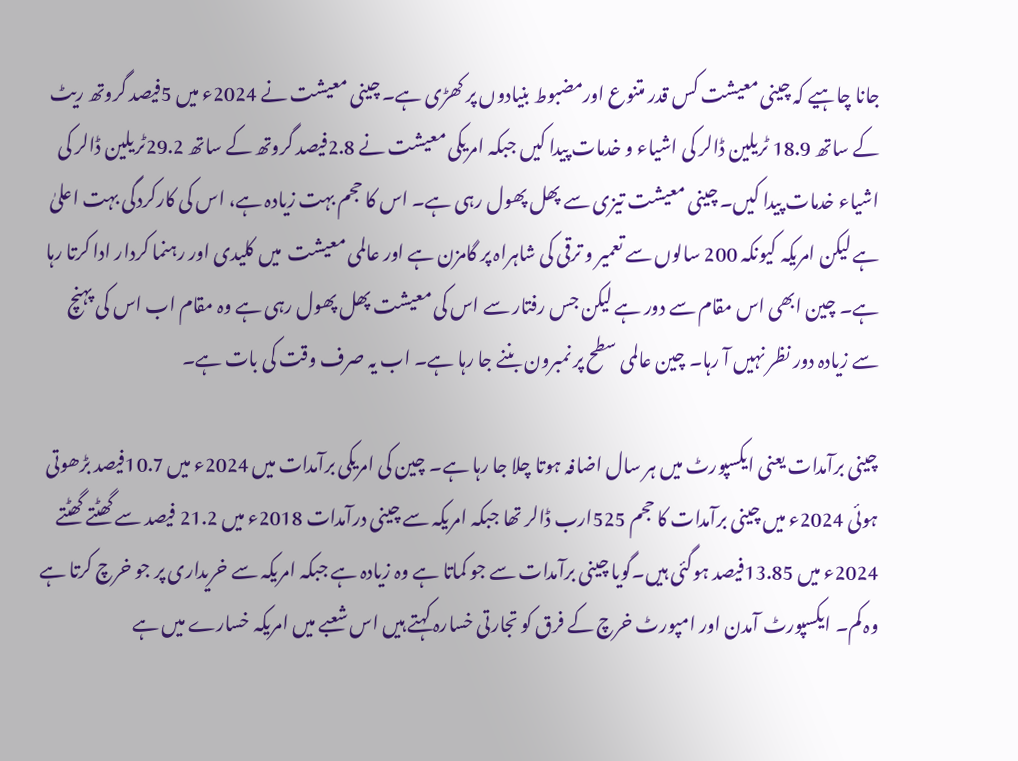جانا چاہیے کہ چینی معیشت کس قدر متنوع اورمضبوط بنیادوں پر کھڑی ہے۔ چینی معیشت نے 2024ء میں 5فیصد گروتھ ریٹ کے ساتھ 18.9 ٹریلین ڈالر کی اشیاء و خدمات پیدا کیں جبکہ امریکی معیشت نے 2.8فیصد گروتھ کے ساتھ 29.2ٹریلین ڈالر کی اشیاء خدمات پیدا کیں۔ چینی معیشت تیزی سے پھل پھول رہی ہے۔ اس کا حجم بہت زیادہ ہے، اس کی کارکردگی بہت اعلیٰ ہے لیکن امریکہ کیونکہ 200 سالوں سے تعمیر و ترقی کی شاہراہ پر گامزن ہے اور عالمی معیشت  میں کلیدی اور رہنما کردار ادا کرتا رہا ہے۔ چین ابھی اس مقام سے دور ہے لیکن جس رفتار سے اس کی معیشت پھل پھول رہی ہے وہ مقام اب اس کی پہنچ سے زیادہ دور نظر نہیں آ رہا۔ چین عالمی سطح پر نمبرون بننے جا رہا ہے۔ اب یہ صرف وقت کی بات ہے۔

چینی برآمدات یعنی ایکسپورٹ میں ہر سال اضافہ ہوتا چلا جا رہا ہے۔ چین کی امریکی برآمدات میں 2024ء میں 10.7فیصد بڑھوتی ہوئی 2024ء میں چینی برآمدات کا حجم 525ارب ڈالر تھا جبکہ امریکہ سے چینی درآمدات 2018ء میں 21.2 فیصد سے گھٹتے گھٹتے 2024ء میں 13.85فیصد ہوگئی ہیں۔گویا چینی برآمدات سے جو کماتا ہے وہ زیادہ ہے جبکہ امریکہ سے خریداری پر جو خرچ کرتا ہے وہ کم۔ ایکسپورٹ آمدن اور امپورٹ خرچ کے فرق کو تجارتی خسارہ کہتے ہیں اس شعبے میں امریکہ خسارے میں ہے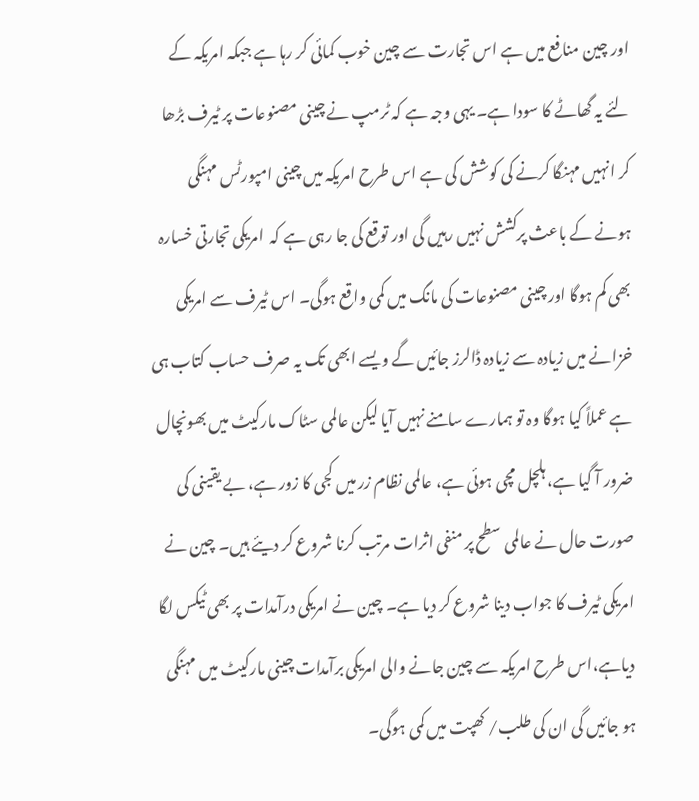اور چین منافع میں ہے اس تجارت سے چین خوب کمائی کر رہا ہے جبکہ امریکہ کے لئے یہ گھاٹے کا سودا ہے۔ یہی وجہ ہے کہ ٹرمپ نے چینی مصنوعات پر ٹیرف بڑھا کر انہیں مہنگا کرنے کی کوشش کی ہے اس طرح امریکہ میں چینی امپورٹس مہنگی ہونے کے باعث پرکشش نہیں رہیں گی اور توقع کی جا رہی ہے کہ  امریکی تجارتی خسارہ بھی کم ہوگا اور چینی مصنوعات کی مانگ میں کمی واقع ہوگی۔ اس ٹیرف سے امریکی خزانے میں زیادہ سے زیادہ ڈالرز جائیں گے ویسے ابھی تک یہ صرف حساب کتاب ہی ہے عملاً کیا ہوگا وہ تو ہمارے سامنے نہیں آیا لیکن عالمی سٹاک مارکیٹ میں بھونچال ضرور آ گیا ہے، ہلچل مچی ہوئی ہے، عالمی نظام زر میں کجی کا زور ہے، بے یقینی کی صورت حال نے عالمی سطح پر منفی اثرات مرتب کرنا شروع کر دیئے ہیں۔ چین نے امریکی ٹیرف کا جواب دینا شروع کر دیا ہے۔ چین نے امریکی درآمدات پر بھی ٹیکس لگا دیاہے،اس طرح امریکہ سے چین جانے والی امریکی برآمدات چینی مارکیٹ میں مہنگی ہو جائیں گی ان کی طلب/ کھپت میں کمی ہوگی۔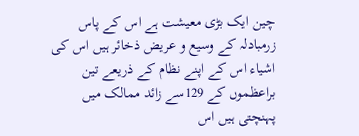چین ایک بڑی معیشت ہے اس کے پاس زرمبادلہ کے وسیع و عریض ذخائر ہیں اس کی اشیاء اس کے اپنے نظام کے ذریعے تین براعظموں کے 129سے زائد ممالک میں پہنچتی ہیں اس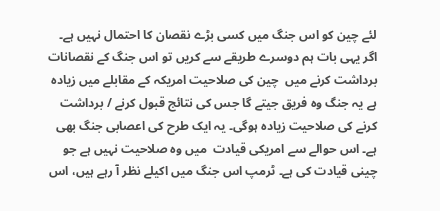لئے چین کو اس جنگ میں کسی بڑے نقصان کا احتمال نہیں ہے۔ اگر یہی بات ہم دوسرے طریقے سے کریں تو اس جنگ کے نقصانات برداشت کرنے میں  چین کی صلاحیت امریکہ کے مقابلے میں زیادہ ہے یہ جنگ وہ فریق جیتے گا جس کی نتائج قبول کرنے / برداشت کرنے کی صلاحیت زیادہ ہوگی۔ یہ ایک طرح کی اعصابی جنگ بھی ہے۔ اس حوالے سے امریکی قیادت  میں وہ صلاحیت نہیں ہے جو چینی قیادت کی ہے۔ ٹرمپ اس جنگ میں اکیلے نظر آ رہے ہیں، اس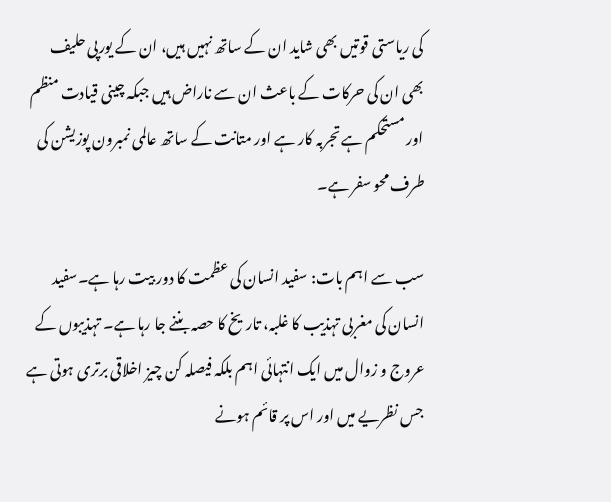کی ریاستی قوتیں بھی شاید ان کے ساتھ نہیں ہیں، ان کے یورپی حلیف بھی ان کی حرکات کے باعث ان سے ناراض ہیں جبکہ چینی قیادت منظم اور مستحکم ہے تجربہ کار ہے اور متانت کے ساتھ عالمی نمبرون پوزیشن کی طرف محو سفر ہے۔

سب سے اہم بات: سفید انسان کی عظمت کا دور بیت رہا ہے۔سفید انسان کی مغربی تہذیب کا غلبہ، تاریخ کا حصہ بننے جا رہا ہے۔ تہذیبوں کے عروج و زوال میں ایک انتہائی اہم بلکہ فیصلہ کن چیز اخلاقی برتری ہوتی ہے جس نظریے میں اور اس پر قائم ہونے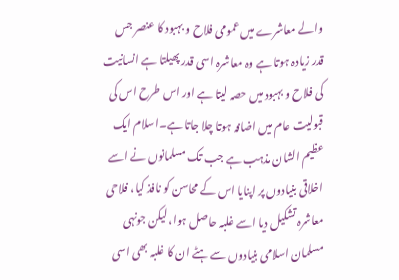والے معاشرے میں عمومی فلاح و بہبود کا عنصر جس قدر زیادہ ہوتا ہے وہ معاشرہ اسی قدر پھیلتا ہے انسانیت کی فلاح و بہبود میں حصہ لیتا ہے اور اس طرح اس کی قبولیت عام میں اضافہ ہوتا چلا جاتا ہے۔اسلام ایک عظیم الشان مذہب ہے جب تک مسلمانوں نے اسے اخلاقی بنیادوں پر اپنایا اس کے محاسن کو نافذ کیا، فلاحی معاشرہ تشکیل دیا اسے غلبہ حاصل ہوا، لیکن جونہی مسلمان اسلامی بنیادوں سے ہٹے ان کا غلبہ بھی اسی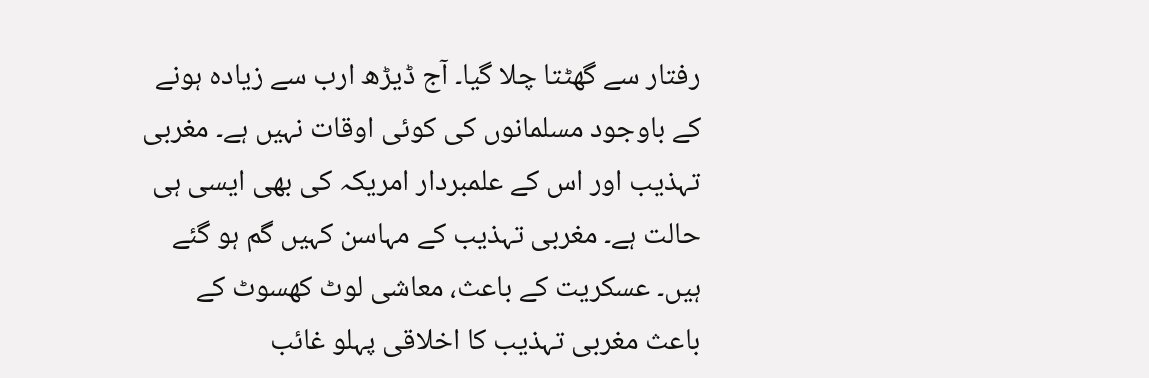رفتار سے گھٹتا چلا گیا۔ آج ڈیڑھ ارب سے زیادہ ہونے کے باوجود مسلمانوں کی کوئی اوقات نہیں ہے۔ مغربی تہذیب اور اس کے علمبردار امریکہ کی بھی ایسی ہی حالت ہے۔ مغربی تہذیب کے مہاسن کہیں گم ہو گئے ہیں۔ عسکریت کے باعث، معاشی لوٹ کھسوٹ کے باعث مغربی تہذیب کا اخلاقی پہلو غائب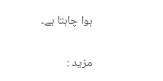ہوا چاہتا ہے۔

مزید :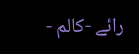رائے -کالم -